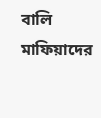বালি মাফিয়াদের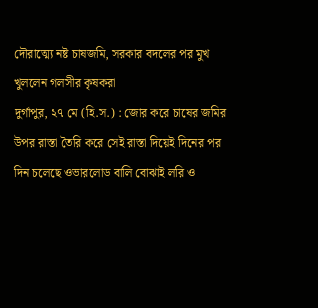দৌরাত্ম্যে নষ্ট চাষজমি, সরকার বদলের পর মুখ খুললেন গলসীর কৃষকরা
দুর্গাপুর, ২৭ মে (হি.স.) : জোর করে চাষের জমির উপর রাস্তা তৈরি করে সেই রাস্তা দিয়েই দিনের পর দিন চলেছে ওভারলোড বালি বোঝাই লরি ও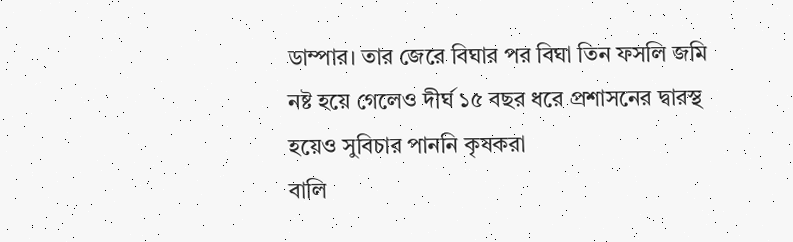ডাম্পার। তার জেরে বিঘার পর বিঘা তিন ফসলি জমি নষ্ট হয়ে গেলেও দীর্ঘ ১৫ বছর ধরে প্রশাসনের দ্বারস্থ হয়েও সুবিচার পাননি কৃষকরা
বালি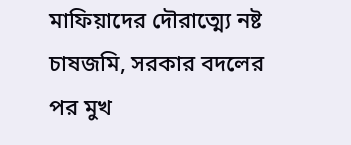মাফিয়াদের দৌরাত্ম্যে নষ্ট চাষজমি, সরকার বদলের পর মুখ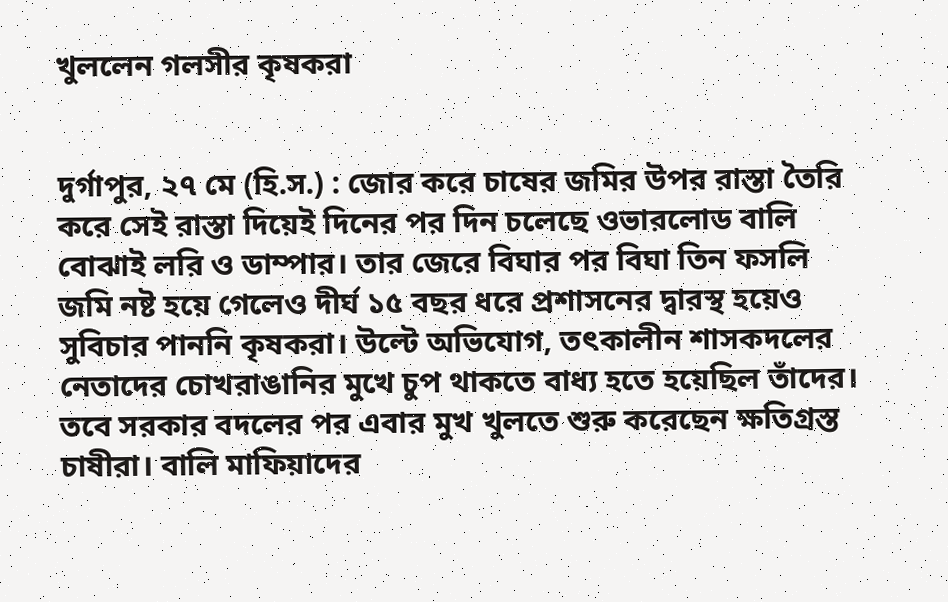খুললেন গলসীর কৃষকরা


দুর্গাপুর, ২৭ মে (হি.স.) : জোর করে চাষের জমির উপর রাস্তা তৈরি করে সেই রাস্তা দিয়েই দিনের পর দিন চলেছে ওভারলোড বালি বোঝাই লরি ও ডাম্পার। তার জেরে বিঘার পর বিঘা তিন ফসলি জমি নষ্ট হয়ে গেলেও দীর্ঘ ১৫ বছর ধরে প্রশাসনের দ্বারস্থ হয়েও সুবিচার পাননি কৃষকরা। উল্টে অভিযোগ, তৎকালীন শাসকদলের নেতাদের চোখরাঙানির মুখে চুপ থাকতে বাধ্য হতে হয়েছিল তাঁদের। তবে সরকার বদলের পর এবার মুখ খুলতে শুরু করেছেন ক্ষতিগ্রস্ত চাষীরা। বালি মাফিয়াদের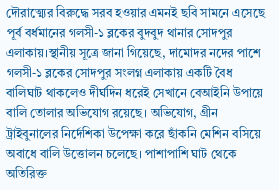দৌরাত্ম্যের বিরুদ্ধে সরব হওয়ার এমনই ছবি সামনে এসেছে পূর্ব বর্ধমানের গলসী-১ ব্লকের বুদবুদ থানার সোদপুর এলাকায়।স্থানীয় সূত্রে জানা গিয়েছে, দামোদর নদের পাশে গলসী-১ ব্লকের সোদপুর সংলগ্ন এলাকায় একটি বৈধ বালিঘাট থাকলেও দীর্ঘদিন ধরেই সেখানে বেআইনি উপায়ে বালি তোলার অভিযোগ রয়েছে। অভিযোগ, গ্রীন ট্রাইবুনালের নির্দেশিকা উপেক্ষা করে ছাঁকনি মেশিন বসিয়ে অবাধে বালি উত্তোলন চলেছে। পাশাপাশি ঘাট থেকে অতিরিক্ত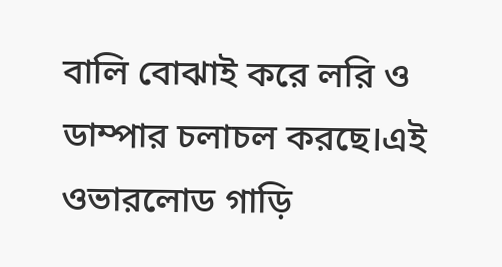বালি বোঝাই করে লরি ও ডাম্পার চলাচল করছে।এই ওভারলোড গাড়ি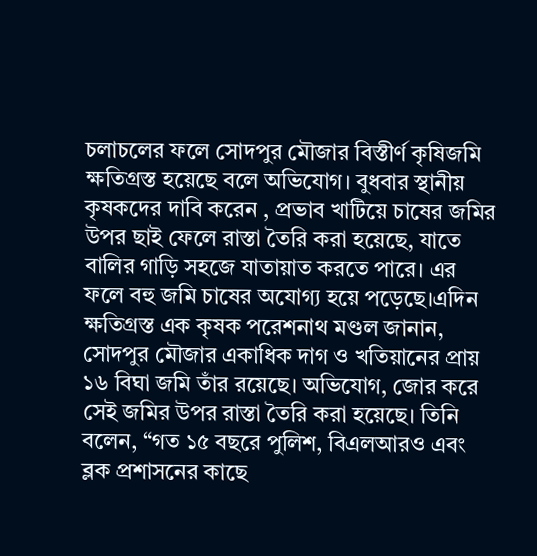চলাচলের ফলে সোদপুর মৌজার বিস্তীর্ণ কৃষিজমি ক্ষতিগ্রস্ত হয়েছে বলে অভিযোগ। বুধবার স্থানীয় কৃষকদের দাবি করেন , প্রভাব খাটিয়ে চাষের জমির উপর ছাই ফেলে রাস্তা তৈরি করা হয়েছে, যাতে বালির গাড়ি সহজে যাতায়াত করতে পারে। এর ফলে বহু জমি চাষের অযোগ্য হয়ে পড়েছে।এদিন ক্ষতিগ্রস্ত এক কৃষক পরেশনাথ মণ্ডল জানান, সোদপুর মৌজার একাধিক দাগ ও খতিয়ানের প্রায় ১৬ বিঘা জমি তাঁর রয়েছে। অভিযোগ, জোর করে সেই জমির উপর রাস্তা তৈরি করা হয়েছে। তিনি বলেন, “গত ১৫ বছরে পুলিশ, বিএলআরও এবং ব্লক প্রশাসনের কাছে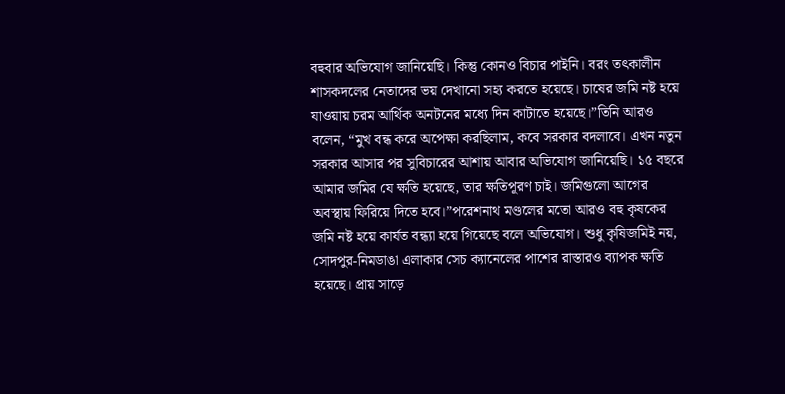বহুবার অভিযোগ জানিয়েছি। কিন্তু কোনও বিচার পাইনি। বরং তৎকালীন শাসকদলের নেতাদের ভয় দেখানো সহ্য করতে হয়েছে। চাষের জমি নষ্ট হয়ে যাওয়ায় চরম আর্থিক অনটনের মধ্যে দিন কাটাতে হয়েছে।”তিনি আরও বলেন, “মুখ বন্ধ করে অপেক্ষা করছিলাম, কবে সরকার বদলাবে। এখন নতুন সরকার আসার পর সুবিচারের আশায় আবার অভিযোগ জানিয়েছি। ১৫ বছরে আমার জমির যে ক্ষতি হয়েছে, তার ক্ষতিপূরণ চাই। জমিগুলো আগের অবস্থায় ফিরিয়ে দিতে হবে।”পরেশনাথ মণ্ডলের মতো আরও বহু কৃষকের জমি নষ্ট হয়ে কার্যত বন্ধ্যা হয়ে গিয়েছে বলে অভিযোগ। শুধু কৃষিজমিই নয়, সোদপুর-নিমডাঙা এলাকার সেচ ক্যানেলের পাশের রাস্তারও ব্যাপক ক্ষতি হয়েছে। প্রায় সাড়ে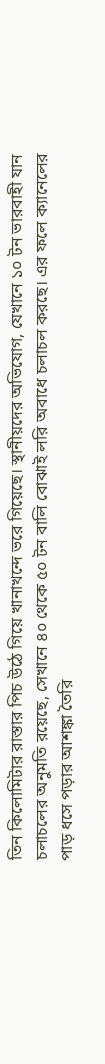তিন কিলোমিটার রাস্তার পিচ উঠে গিয়ে খানাখন্দে ভরে গিয়েছে। স্থানীয়দের অভিযোগ, যেখানে ১০ টন ভারবাহী যান চলাচলের অনুমতি রয়েছে, সেখানে ৪০ থেকে ৫০ টন বালি বোঝাই লরি অবাধে চলাচল করছে। এর ফলে ক্যানেলের পাড় ধসে পড়ার আশঙ্কা তৈরি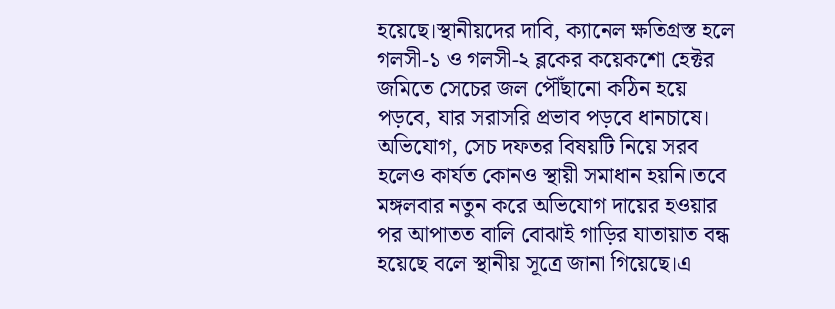হয়েছে।স্থানীয়দের দাবি, ক্যানেল ক্ষতিগ্রস্ত হলে গলসী-১ ও গলসী-২ ব্লকের কয়েকশো হেক্টর জমিতে সেচের জল পৌঁছানো কঠিন হয়ে পড়বে, যার সরাসরি প্রভাব পড়বে ধানচাষে। অভিযোগ, সেচ দফতর বিষয়টি নিয়ে সরব হলেও কার্যত কোনও স্থায়ী সমাধান হয়নি।তবে মঙ্গলবার নতুন করে অভিযোগ দায়ের হওয়ার পর আপাতত বালি বোঝাই গাড়ির যাতায়াত বন্ধ হয়েছে বলে স্থানীয় সূত্রে জানা গিয়েছে।এ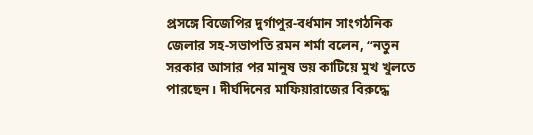প্রসঙ্গে বিজেপির দুর্গাপুর-বর্ধমান সাংগঠনিক জেলার সহ-সভাপতি রমন শর্মা বলেন, “নতুন সরকার আসার পর মানুষ ভয় কাটিয়ে মুখ খুলতে পারছেন। দীর্ঘদিনের মাফিয়ারাজের বিরুদ্ধে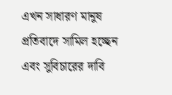এখন সাধারণ মানুষ প্রতিবাদে সামিল হচ্ছেন এবং সুবিচারের দাবি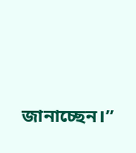জানাচ্ছেন।”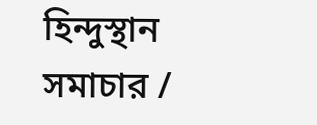হিন্দুস্থান সমাচার /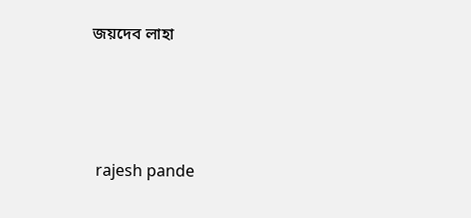জয়দেব লাহা






 rajesh pande